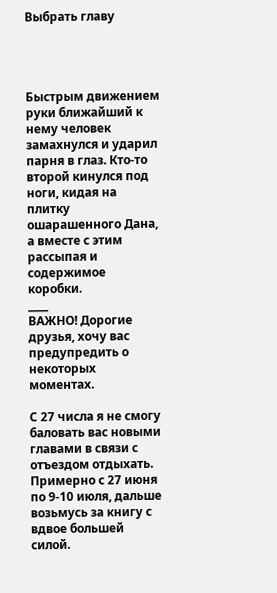Выбрать главу




Быстрым движением руки ближайший к нему человек замахнулся и ударил парня в глаз. Кто-то второй кинулся под ноги, кидая на плитку ошарашенного Дана, а вместе с этим рассыпая и содержимое коробки.
____
ВАЖНО! Дорогие друзья, хочу вас предупредить о некоторых моментах.

С 27 числа я не смогу баловать вас новыми главами в связи с отъездом отдыхать. Примерно с 27 июня по 9-10 июля, дальше возьмусь за книгу с вдвое большей силой.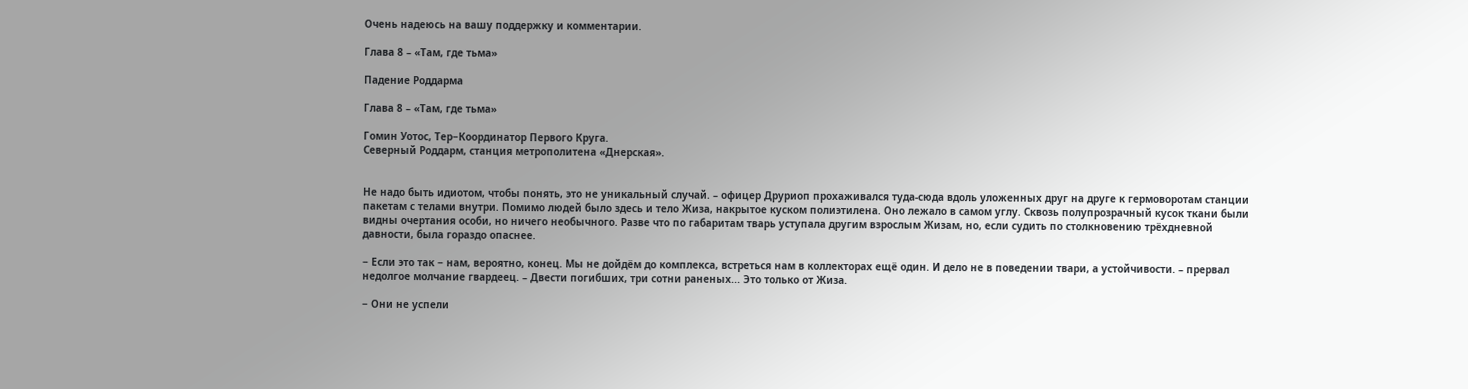Очень надеюсь на вашу поддержку и комментарии.

Глава 8 – «Там, где тьма»

Падение Роддарма

Глава 8 – «Там, где тьма»

Гомин Уотос, Тер−Координатор Первого Круга.
Северный Роддарм, станция метрополитена «Днерская».


Не надо быть идиотом, чтобы понять, это не уникальный случай. – офицер Друриоп прохаживался туда-сюда вдоль уложенных друг на друге к гермоворотам станции пакетам с телами внутри. Помимо людей было здесь и тело Жиза, накрытое куском полиэтилена. Оно лежало в самом углу. Сквозь полупрозрачный кусок ткани были видны очертания особи, но ничего необычного. Разве что по габаритам тварь уступала другим взрослым Жизам, но, если судить по столкновению трёхдневной давности, была гораздо опаснее.

− Если это так − нам, вероятно, конец. Мы не дойдём до комплекса, встреться нам в коллекторах ещё один. И дело не в поведении твари, а устойчивости. – прервал недолгое молчание гвардеец. – Двести погибших, три сотни раненых... Это только от Жиза.

− Они не успели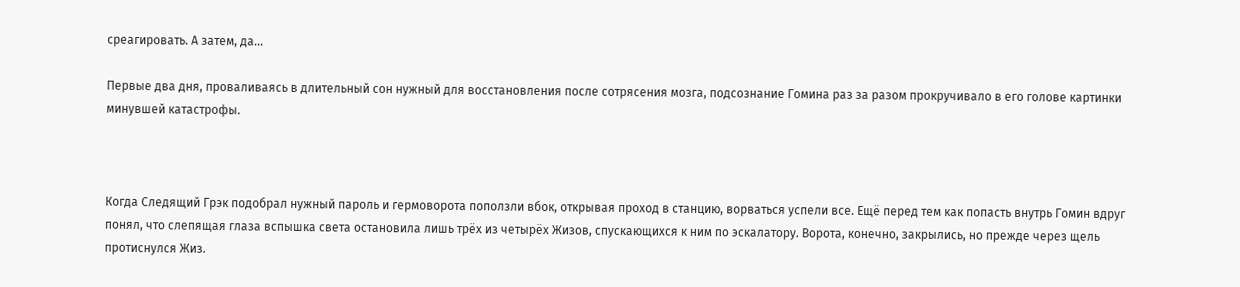среагировать. А затем, да…

Первые два дня, проваливаясь в длительный сон нужный для восстановления после сотрясения мозга, подсознание Гомина раз за разом прокручивало в его голове картинки минувшей катастрофы.



Когда Следящий Грэк подобрал нужный пароль и гермоворота поползли вбок, открывая проход в станцию, ворваться успели все. Ещё перед тем как попасть внутрь Гомин вдруг понял, что слепящая глаза вспышка света остановила лишь трёх из четырёх Жизов, спускающихся к ним по эскалатору. Ворота, конечно, закрылись, но прежде через щель протиснулся Жиз.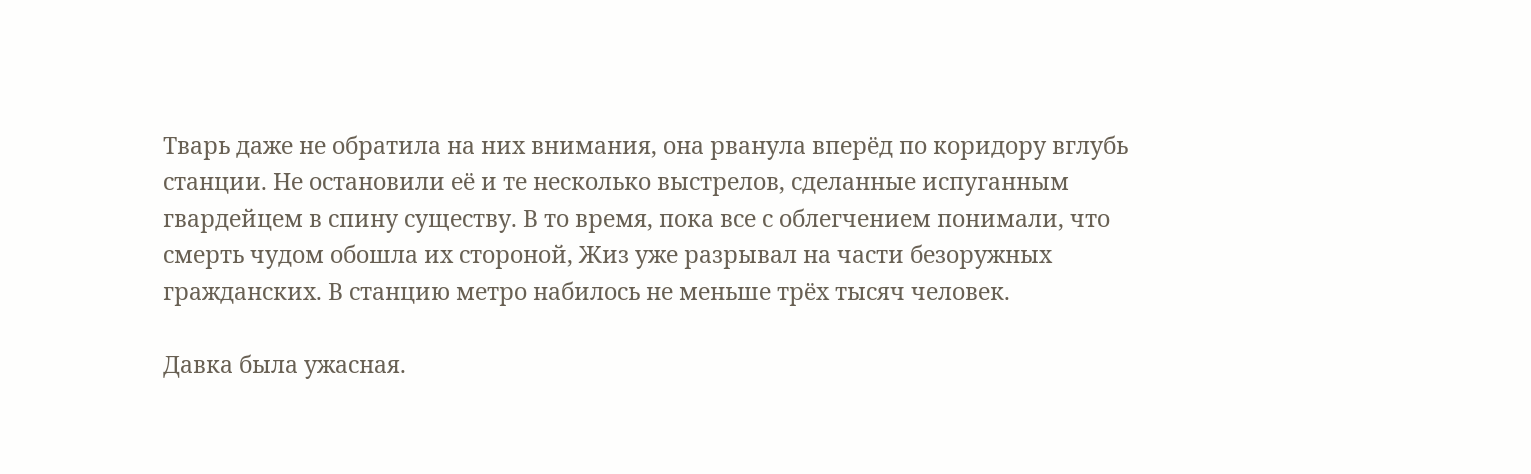Тварь даже не обратила на них внимания, она рванула вперёд по коридору вглубь станции. Не остановили её и те несколько выстрелов, сделанные испуганным гвардейцем в спину существу. В то время, пока все с облегчением понимали, что смерть чудом обошла их стороной, Жиз уже разрывал на части безоружных гражданских. В станцию метро набилось не меньше трёх тысяч человек.

Давка была ужасная.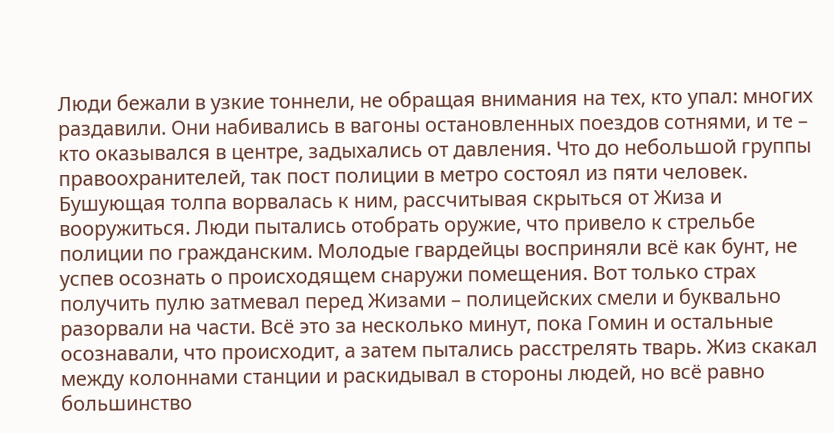Люди бежали в узкие тоннели, не обращая внимания на тех, кто упал: многих раздавили. Они набивались в вагоны остановленных поездов сотнями, и те – кто оказывался в центре, задыхались от давления. Что до небольшой группы правоохранителей, так пост полиции в метро состоял из пяти человек. Бушующая толпа ворвалась к ним, рассчитывая скрыться от Жиза и вооружиться. Люди пытались отобрать оружие, что привело к стрельбе полиции по гражданским. Молодые гвардейцы восприняли всё как бунт, не успев осознать о происходящем снаружи помещения. Вот только страх получить пулю затмевал перед Жизами – полицейских смели и буквально разорвали на части. Всё это за несколько минут, пока Гомин и остальные осознавали, что происходит, а затем пытались расстрелять тварь. Жиз скакал между колоннами станции и раскидывал в стороны людей, но всё равно большинство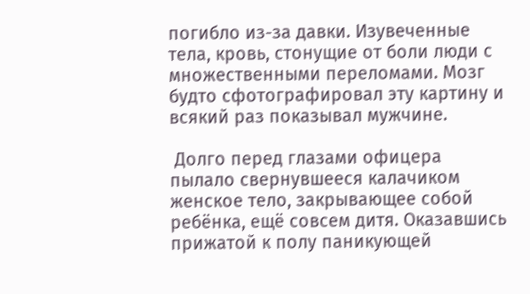погибло из-за давки. Изувеченные тела, кровь, стонущие от боли люди с множественными переломами. Мозг будто сфотографировал эту картину и всякий раз показывал мужчине.

 Долго перед глазами офицера пылало свернувшееся калачиком женское тело, закрывающее собой ребёнка, ещё совсем дитя. Оказавшись прижатой к полу паникующей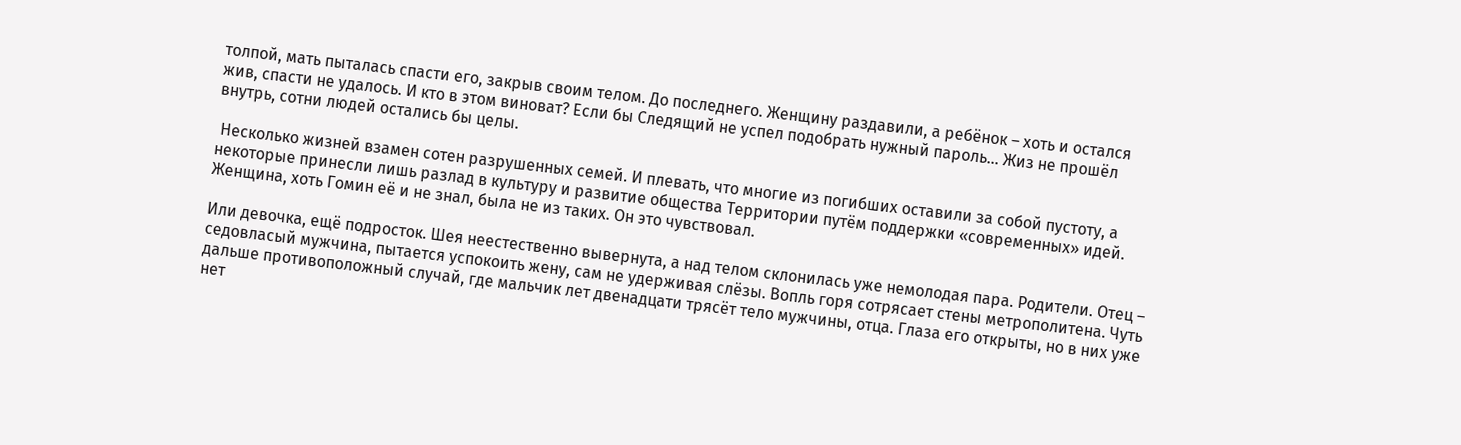толпой, мать пыталась спасти его, закрыв своим телом. До последнего. Женщину раздавили, а ребёнок – хоть и остался жив, спасти не удалось. И кто в этом виноват? Если бы Следящий не успел подобрать нужный пароль… Жиз не прошёл внутрь, сотни людей остались бы целы.

 Несколько жизней взамен сотен разрушенных семей. И плевать, что многие из погибших оставили за собой пустоту, а некоторые принесли лишь разлад в культуру и развитие общества Территории путём поддержки «современных» идей. Женщина, хоть Гомин её и не знал, была не из таких. Он это чувствовал.

Или девочка, ещё подросток. Шея неестественно вывернута, а над телом склонилась уже немолодая пара. Родители. Отец – седовласый мужчина, пытается успокоить жену, сам не удерживая слёзы. Вопль горя сотрясает стены метрополитена. Чуть дальше противоположный случай, где мальчик лет двенадцати трясёт тело мужчины, отца. Глаза его открыты, но в них уже нет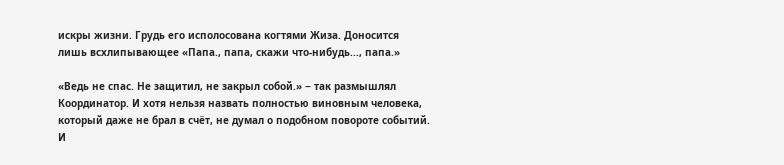искры жизни. Грудь его исполосована когтями Жиза. Доносится лишь всхлипывающее «Папа., папа, скажи что-нибудь..., папа.»

«Ведь не спас. Не защитил, не закрыл собой.» − так размышлял Координатор. И хотя нельзя назвать полностью виновным человека, который даже не брал в счёт, не думал о подобном повороте событий. И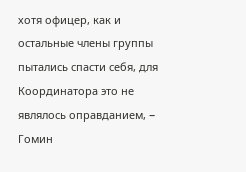хотя офицер, как и остальные члены группы пытались спасти себя, для Координатора это не являлось оправданием, − Гомин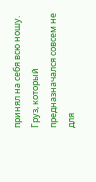принял на себя всю ношу. Груз, который предназначался совсем не для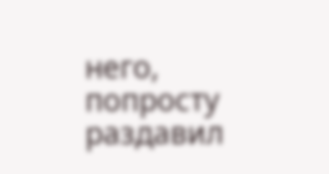него, попросту раздавил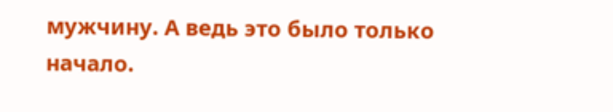мужчину. А ведь это было только начало.